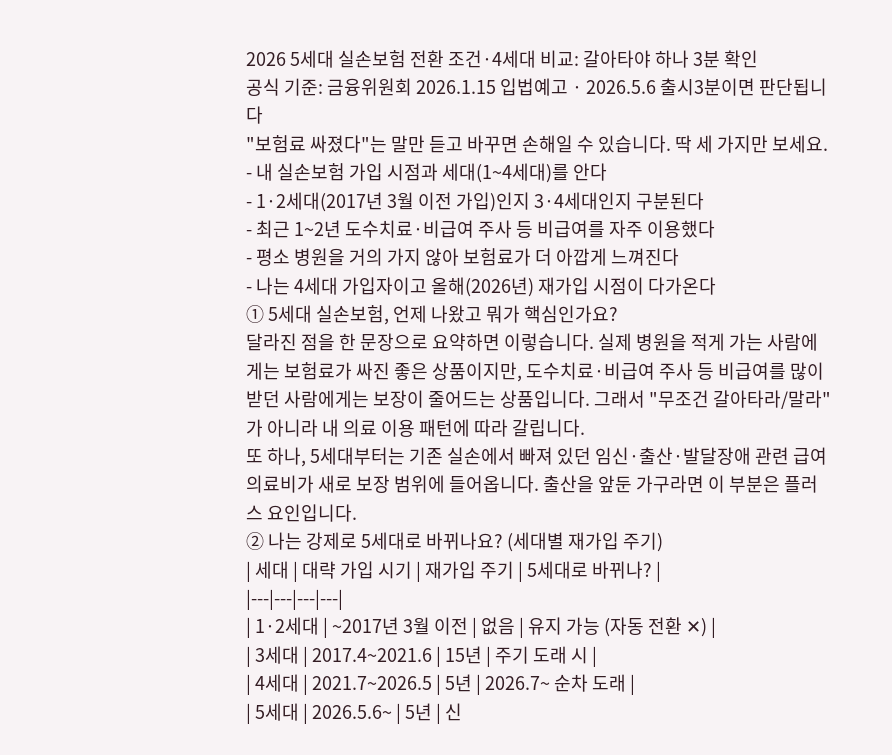2026 5세대 실손보험 전환 조건·4세대 비교: 갈아타야 하나 3분 확인
공식 기준: 금융위원회 2026.1.15 입법예고 · 2026.5.6 출시3분이면 판단됩니다
"보험료 싸졌다"는 말만 듣고 바꾸면 손해일 수 있습니다. 딱 세 가지만 보세요.
- 내 실손보험 가입 시점과 세대(1~4세대)를 안다
- 1·2세대(2017년 3월 이전 가입)인지 3·4세대인지 구분된다
- 최근 1~2년 도수치료·비급여 주사 등 비급여를 자주 이용했다
- 평소 병원을 거의 가지 않아 보험료가 더 아깝게 느껴진다
- 나는 4세대 가입자이고 올해(2026년) 재가입 시점이 다가온다
① 5세대 실손보험, 언제 나왔고 뭐가 핵심인가요?
달라진 점을 한 문장으로 요약하면 이렇습니다. 실제 병원을 적게 가는 사람에게는 보험료가 싸진 좋은 상품이지만, 도수치료·비급여 주사 등 비급여를 많이 받던 사람에게는 보장이 줄어드는 상품입니다. 그래서 "무조건 갈아타라/말라"가 아니라 내 의료 이용 패턴에 따라 갈립니다.
또 하나, 5세대부터는 기존 실손에서 빠져 있던 임신·출산·발달장애 관련 급여 의료비가 새로 보장 범위에 들어옵니다. 출산을 앞둔 가구라면 이 부분은 플러스 요인입니다.
② 나는 강제로 5세대로 바뀌나요? (세대별 재가입 주기)
| 세대 | 대략 가입 시기 | 재가입 주기 | 5세대로 바뀌나? |
|---|---|---|---|
| 1·2세대 | ~2017년 3월 이전 | 없음 | 유지 가능 (자동 전환 ✕) |
| 3세대 | 2017.4~2021.6 | 15년 | 주기 도래 시 |
| 4세대 | 2021.7~2026.5 | 5년 | 2026.7~ 순차 도래 |
| 5세대 | 2026.5.6~ | 5년 | 신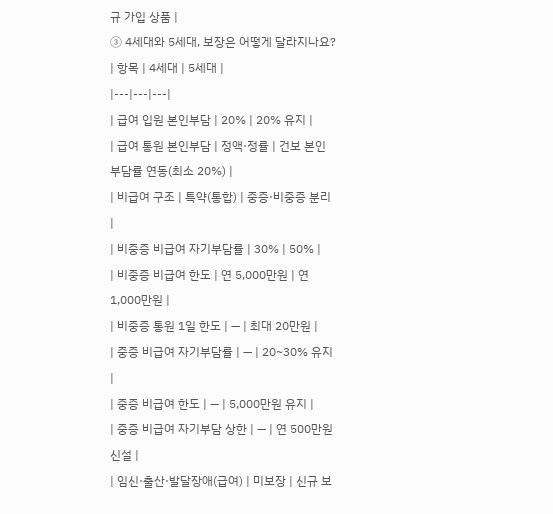규 가입 상품 |
③ 4세대와 5세대, 보장은 어떻게 달라지나요?
| 항목 | 4세대 | 5세대 |
|---|---|---|
| 급여 입원 본인부담 | 20% | 20% 유지 |
| 급여 통원 본인부담 | 정액·정률 | 건보 본인부담률 연동(최소 20%) |
| 비급여 구조 | 특약(통합) | 중증·비중증 분리 |
| 비중증 비급여 자기부담률 | 30% | 50% |
| 비중증 비급여 한도 | 연 5,000만원 | 연 1,000만원 |
| 비중증 통원 1일 한도 | — | 최대 20만원 |
| 중증 비급여 자기부담률 | — | 20~30% 유지 |
| 중증 비급여 한도 | — | 5,000만원 유지 |
| 중증 비급여 자기부담 상한 | — | 연 500만원 신설 |
| 임신·출산·발달장애(급여) | 미보장 | 신규 보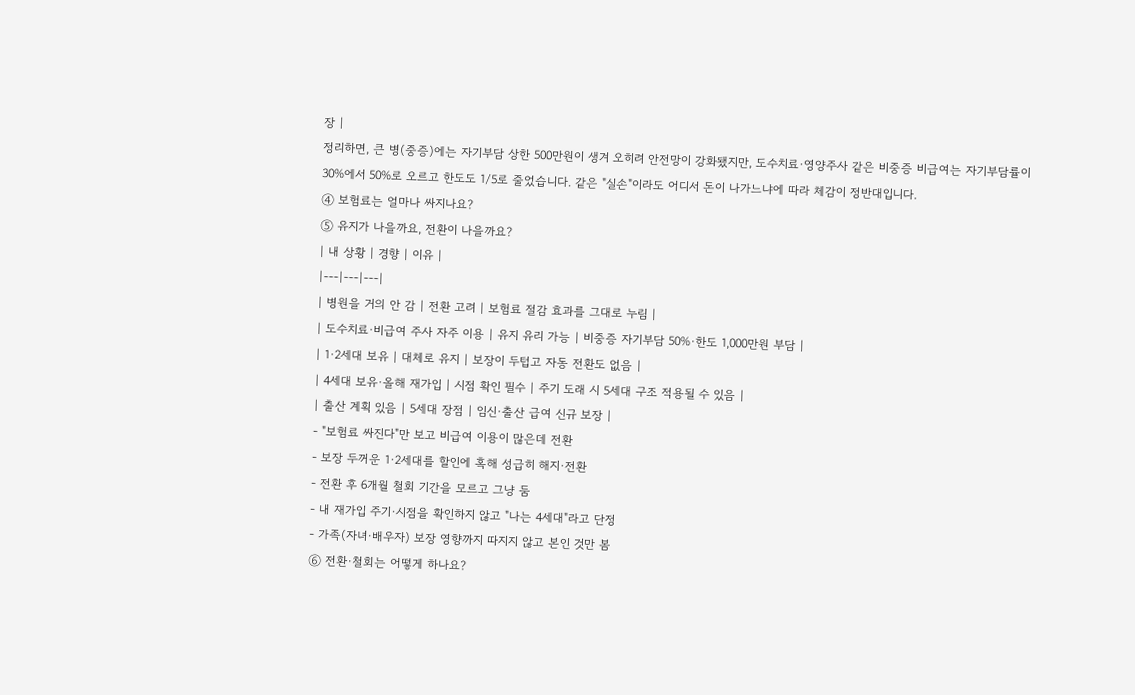장 |
정리하면, 큰 병(중증)에는 자기부담 상한 500만원이 생겨 오히려 안전망이 강화됐지만, 도수치료·영양주사 같은 비중증 비급여는 자기부담률이 30%에서 50%로 오르고 한도도 1/5로 줄었습니다. 같은 "실손"이라도 어디서 돈이 나가느냐에 따라 체감이 정반대입니다.
④ 보험료는 얼마나 싸지나요?
⑤ 유지가 나을까요, 전환이 나을까요?
| 내 상황 | 경향 | 이유 |
|---|---|---|
| 병원을 거의 안 감 | 전환 고려 | 보험료 절감 효과를 그대로 누림 |
| 도수치료·비급여 주사 자주 이용 | 유지 유리 가능 | 비중증 자기부담 50%·한도 1,000만원 부담 |
| 1·2세대 보유 | 대체로 유지 | 보장이 두텁고 자동 전환도 없음 |
| 4세대 보유·올해 재가입 | 시점 확인 필수 | 주기 도래 시 5세대 구조 적용될 수 있음 |
| 출산 계획 있음 | 5세대 장점 | 임신·출산 급여 신규 보장 |
- "보험료 싸진다"만 보고 비급여 이용이 많은데 전환
- 보장 두꺼운 1·2세대를 할인에 혹해 성급히 해지·전환
- 전환 후 6개월 철회 기간을 모르고 그냥 둠
- 내 재가입 주기·시점을 확인하지 않고 "나는 4세대"라고 단정
- 가족(자녀·배우자) 보장 영향까지 따지지 않고 본인 것만 봄
⑥ 전환·철회는 어떻게 하나요?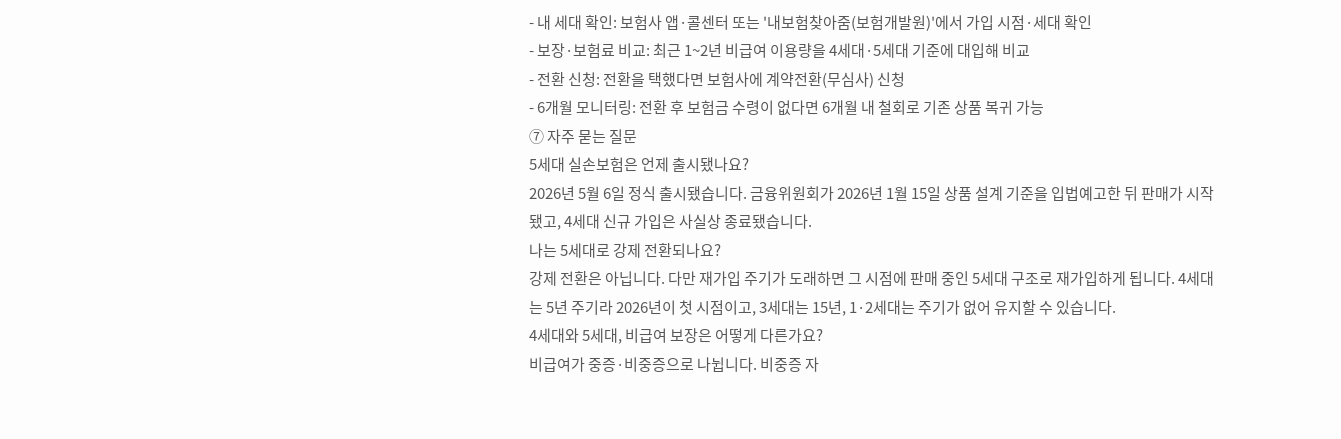- 내 세대 확인: 보험사 앱·콜센터 또는 '내보험찾아줌(보험개발원)'에서 가입 시점·세대 확인
- 보장·보험료 비교: 최근 1~2년 비급여 이용량을 4세대·5세대 기준에 대입해 비교
- 전환 신청: 전환을 택했다면 보험사에 계약전환(무심사) 신청
- 6개월 모니터링: 전환 후 보험금 수령이 없다면 6개월 내 철회로 기존 상품 복귀 가능
⑦ 자주 묻는 질문
5세대 실손보험은 언제 출시됐나요?
2026년 5월 6일 정식 출시됐습니다. 금융위원회가 2026년 1월 15일 상품 설계 기준을 입법예고한 뒤 판매가 시작됐고, 4세대 신규 가입은 사실상 종료됐습니다.
나는 5세대로 강제 전환되나요?
강제 전환은 아닙니다. 다만 재가입 주기가 도래하면 그 시점에 판매 중인 5세대 구조로 재가입하게 됩니다. 4세대는 5년 주기라 2026년이 첫 시점이고, 3세대는 15년, 1·2세대는 주기가 없어 유지할 수 있습니다.
4세대와 5세대, 비급여 보장은 어떻게 다른가요?
비급여가 중증·비중증으로 나뉩니다. 비중증 자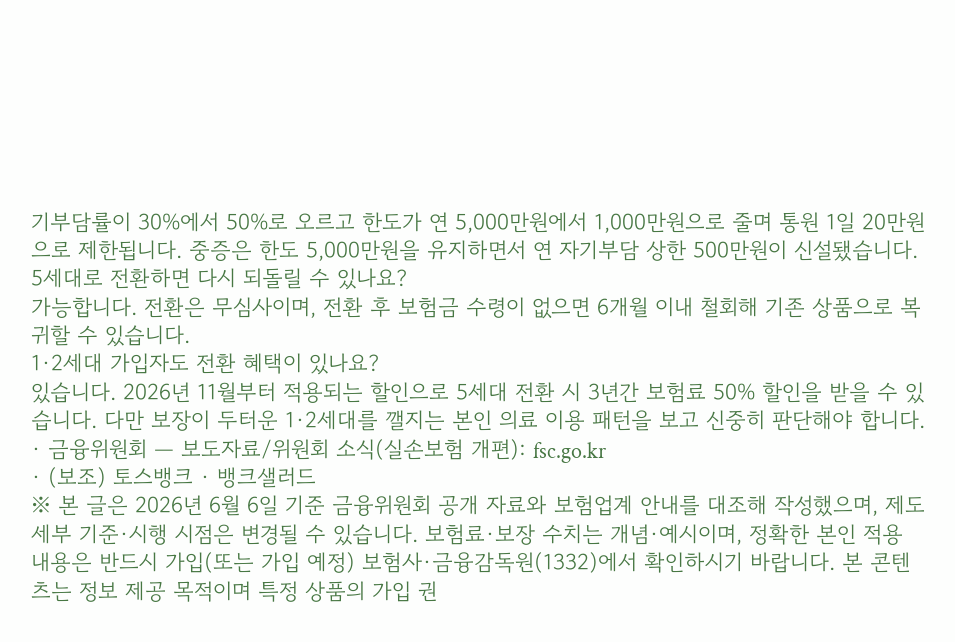기부담률이 30%에서 50%로 오르고 한도가 연 5,000만원에서 1,000만원으로 줄며 통원 1일 20만원으로 제한됩니다. 중증은 한도 5,000만원을 유지하면서 연 자기부담 상한 500만원이 신설됐습니다.
5세대로 전환하면 다시 되돌릴 수 있나요?
가능합니다. 전환은 무심사이며, 전환 후 보험금 수령이 없으면 6개월 이내 철회해 기존 상품으로 복귀할 수 있습니다.
1·2세대 가입자도 전환 혜택이 있나요?
있습니다. 2026년 11월부터 적용되는 할인으로 5세대 전환 시 3년간 보험료 50% 할인을 받을 수 있습니다. 다만 보장이 두터운 1·2세대를 깰지는 본인 의료 이용 패턴을 보고 신중히 판단해야 합니다.
· 금융위원회 — 보도자료/위원회 소식(실손보험 개편): fsc.go.kr
· (보조) 토스뱅크 · 뱅크샐러드
※ 본 글은 2026년 6월 6일 기준 금융위원회 공개 자료와 보험업계 안내를 대조해 작성했으며, 제도 세부 기준·시행 시점은 변경될 수 있습니다. 보험료·보장 수치는 개념·예시이며, 정확한 본인 적용 내용은 반드시 가입(또는 가입 예정) 보험사·금융감독원(1332)에서 확인하시기 바랍니다. 본 콘텐츠는 정보 제공 목적이며 특정 상품의 가입 권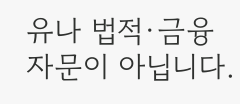유나 법적·금융 자문이 아닙니다.